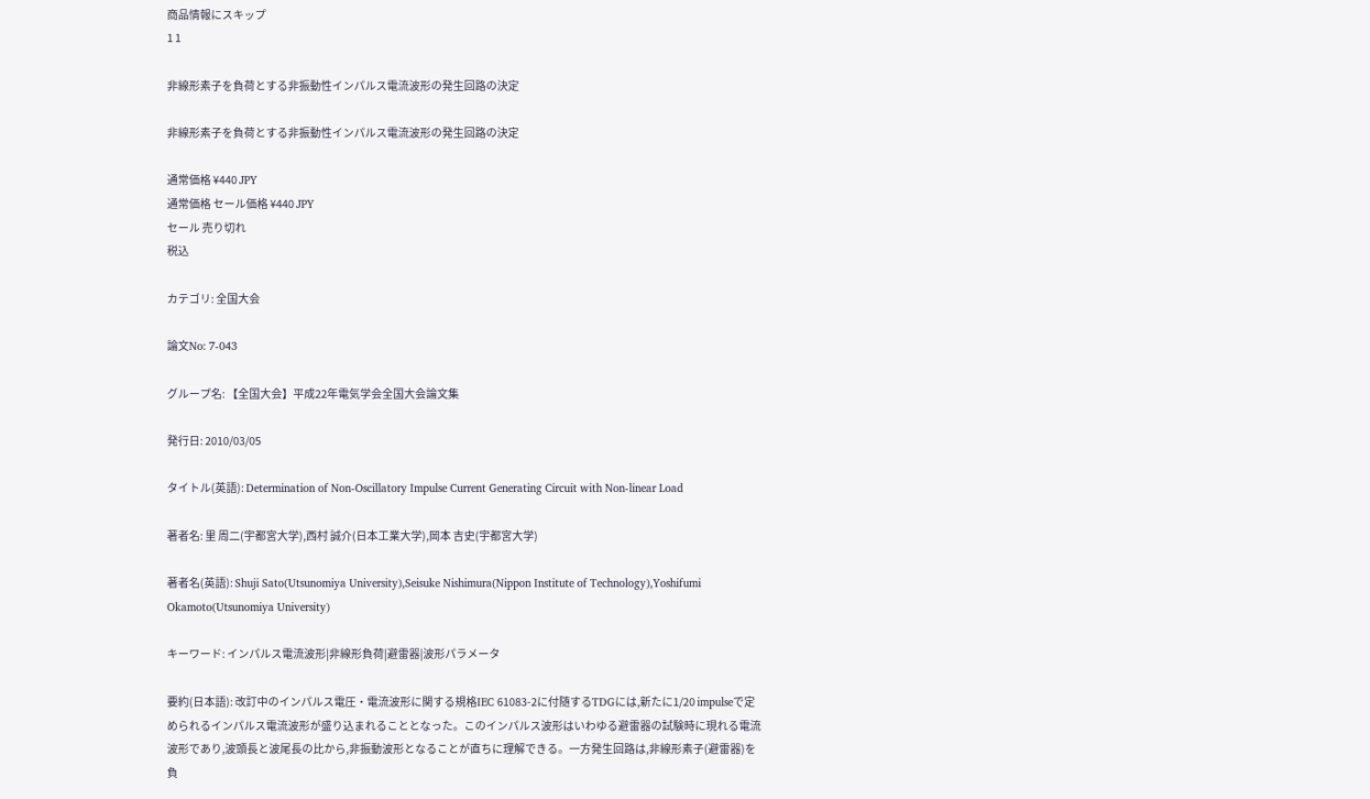商品情報にスキップ
1 1

非線形素子を負荷とする非振動性インパルス電流波形の発生回路の決定

非線形素子を負荷とする非振動性インパルス電流波形の発生回路の決定

通常価格 ¥440 JPY
通常価格 セール価格 ¥440 JPY
セール 売り切れ
税込

カテゴリ: 全国大会

論文No: 7-043

グループ名: 【全国大会】平成22年電気学会全国大会論文集

発行日: 2010/03/05

タイトル(英語): Determination of Non-Oscillatory Impulse Current Generating Circuit with Non-linear Load

著者名: 里 周二(宇都宮大学),西村 誠介(日本工業大学),岡本 吉史(宇都宮大学)

著者名(英語): Shuji Sato(Utsunomiya University),Seisuke Nishimura(Nippon Institute of Technology),Yoshifumi Okamoto(Utsunomiya University)

キーワード: インパルス電流波形|非線形負荷|避雷器|波形パラメータ

要約(日本語): 改訂中のインパルス電圧・電流波形に関する規格IEC 61083-2に付随するTDGには,新たに1/20 impulseで定められるインパルス電流波形が盛り込まれることとなった。このインパルス波形はいわゆる避雷器の試験時に現れる電流波形であり,波頭長と波尾長の比から,非振動波形となることが直ちに理解できる。一方発生回路は,非線形素子(避雷器)を負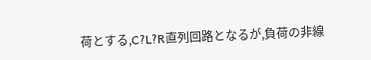荷とする,C?L?R直列回路となるが,負荷の非線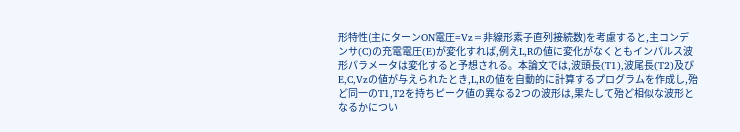形特性(主にターンON電圧=Vz=非線形素子直列接続数)を考慮すると,主コンデンサ(C)の充電電圧(E)が変化すれば,例えL,Rの値に変化がなくともインパルス波形パラメータは変化すると予想される。本論文では,波頭長(T1),波尾長(T2)及びE,C,Vzの値が与えられたとき,L,Rの値を自動的に計算するプログラムを作成し,殆ど同一のT1,T2を持ちピーク値の異なる2つの波形は,果たして殆ど相似な波形となるかについ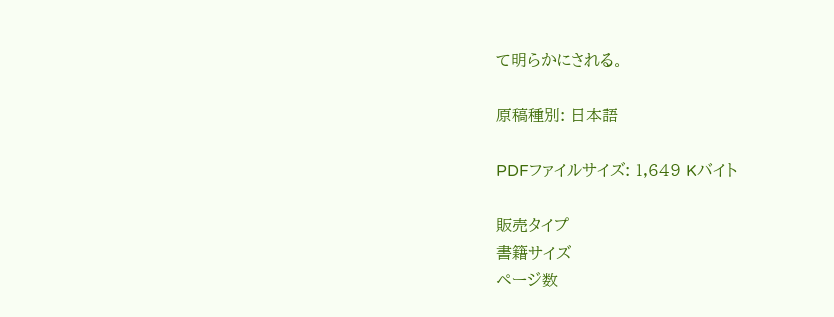て明らかにされる。

原稿種別: 日本語

PDFファイルサイズ: 1,649 Kバイト

販売タイプ
書籍サイズ
ページ数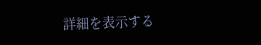詳細を表示する